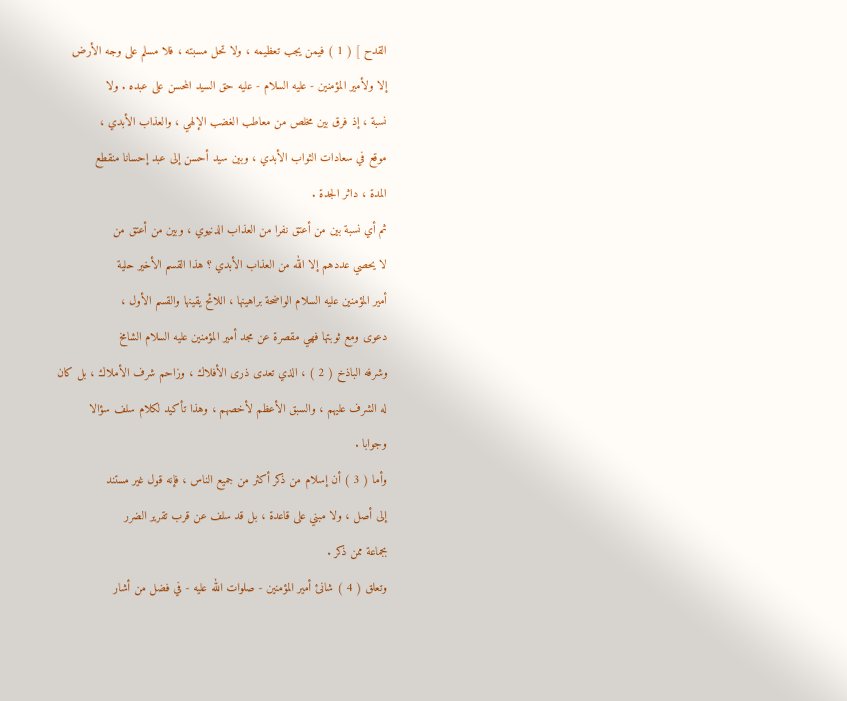القدح ] ( 1 ) فيمن يجب تعظيمه ، ولا تحل مسبته ، فلا مسلم على وجه الأرض
إلا ولأمير المؤمنين - عليه السلام - عليه حق السيد المحسن على عبده . ولا
نسبة ، إذ فرق بين مخلص من معاطب الغضب الإلهي ، والعذاب الأبدي ،
موقع في سعادات الثواب الأبدي ، وبين سيد أحسن إلى عبد إحسانا منقطع
المدة ، داثر الجدة .
ثم أي نسبة بين من أعتق نفرا من العذاب الدنيوي ، وبين من أعتق من
لا يحصي عددهم إلا الله من العذاب الأبدي ؟ هذا القسم الأخير حلية
أمير المؤمنين عليه السلام الواضحة براهينها ، اللائح يقينها والقسم الأول ،
دعوى ومع ثوبتها فهي مقصرة عن مجد أمير المؤمنين عليه السلام الشامخ
وشرفه الباذخ ( 2 ) ، الذي تعدى ذرى الأفلاك ، وزاحم شرف الأملاك ، بل كان
له الشرف عليهم ، والسبق الأعظم لأخصهم ، وهذا تأكيد لكلام سلف سؤالا
وجوابا .
وأما ( 3 ) أن إسلام من ذكر أكثر من جميع الناس ، فإنه قول غير مستند
إلى أصل ، ولا مبني على قاعدة ، بل قد سلف عن قرب تقرير الضرر
بجماعة ممن ذكر .
وتعلق ( 4 ) شانئ أمير المؤمنين - صلوات الله عليه - في فضل من أشار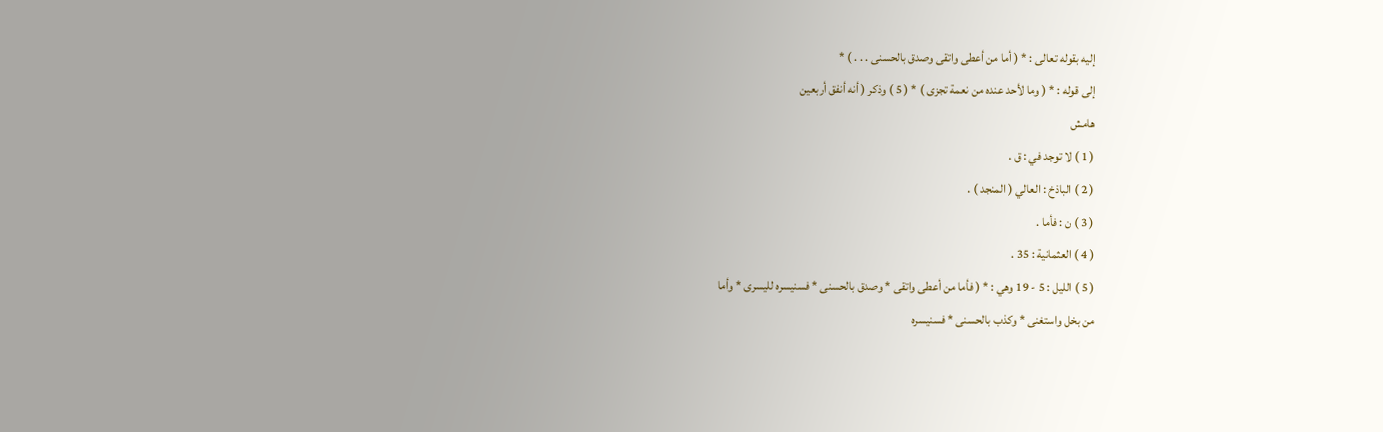إليه بقوله تعالى : * ( أما من أعطى واتقى وصدق بالحسنى . . . ) *
إلى قوله : * ( وما لأحد عنده من نعمة تجزى ) * ( 5 ) وذكر ( أنه أنفق أربعين
هامش
( 1 ) لا توجد في : ق .
( 2 ) الباذخ : العالي ( المنجد ) .
( 3 ) ن : فأما .
( 4 ) العثمانية : 35 .
( 5 ) الليل : 5 - 19 وهي : * ( فأما من أعطى واتقى * وصدق بالحسنى * فسنيسره لليسرى * وأما
من بخل واستغنى * وكذب بالحسنى * فسنيسره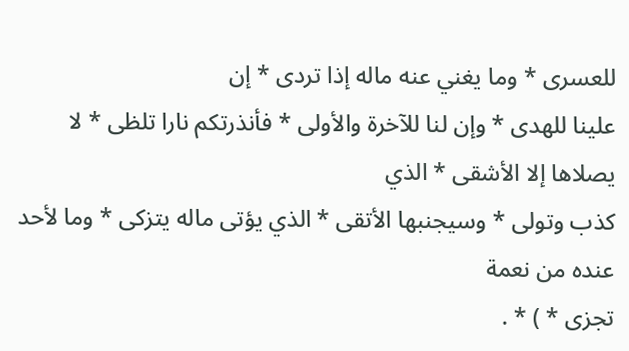للعسرى * وما يغني عنه ماله إذا تردى * إن
علينا للهدى * وإن لنا للآخرة والأولى * فأنذرتكم نارا تلظى * لا يصلاها إلا الأشقى * الذي
كذب وتولى * وسيجنبها الأتقى * الذي يؤتى ماله يتزكى * وما لأحد عنده من نعمة
تجزى * ) * .